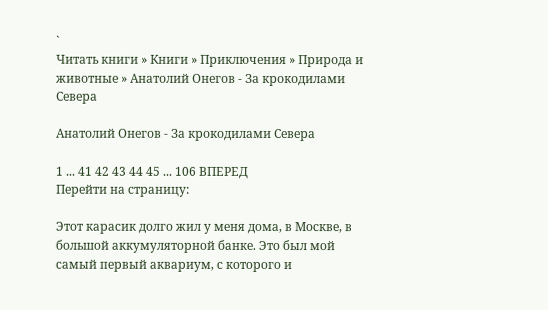`
Читать книги » Книги » Приключения » Природа и животные » Анатолий Онегов - За крокодилами Севера

Анатолий Онегов - За крокодилами Севера

1 ... 41 42 43 44 45 ... 106 ВПЕРЕД
Перейти на страницу:

Этот карасик долго жил у меня дома, в Москве, в большой аккумуляторной банке. Это был мой самый первый аквариум, с которого и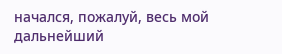начался, пожалуй, весь мой дальнейший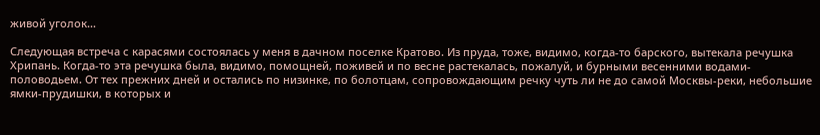живой уголок…

Следующая встреча с карасями состоялась у меня в дачном поселке Кратово. Из пруда, тоже, видимо, когда-то барского, вытекала речушка Хрипань. Когда-то эта речушка была, видимо, помощней, поживей и по весне растекалась, пожалуй, и бурными весенними водами-половодьем. От тех прежних дней и остались по низинке, по болотцам, сопровождающим речку чуть ли не до самой Москвы-реки, небольшие ямки-прудишки, в которых и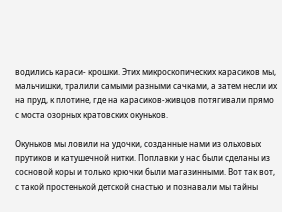водились караси- крошки. Этих микроскопических карасиков мы, мальчишки, тралили самыми разными сачками, а затем несли их на пруд, к плотине, где на карасиков-живцов потягивали прямо с моста озорных кратовских окуньков.

Окуньков мы ловили на удочки, созданные нами из ольховых прутиков и катушечной нитки. Поплавки у нас были сделаны из сосновой коры и только крючки были магазинными. Вот так вот, с такой простенькой детской снастью и познавали мы тайны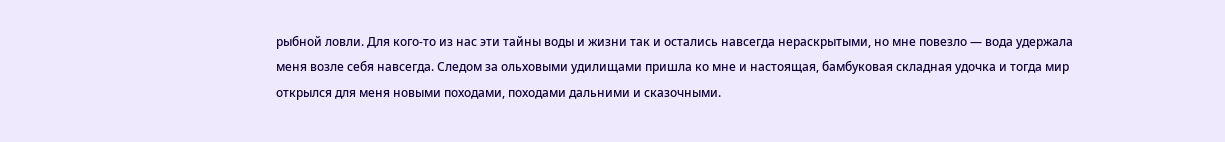рыбной ловли. Для кого-то из нас эти тайны воды и жизни так и остались навсегда нераскрытыми, но мне повезло — вода удержала меня возле себя навсегда. Следом за ольховыми удилищами пришла ко мне и настоящая, бамбуковая складная удочка и тогда мир открылся для меня новыми походами, походами дальними и сказочными.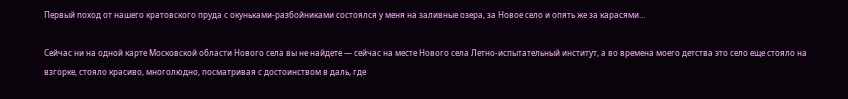Первый поход от нашего кратовского пруда с окуньками-разбойниками состоялся у меня на заливные озера, за Новое село и опять же за карасями…

Сейчас ни на одной карте Московской области Нового села вы не найдете — сейчас на месте Нового села Летно-испытательный институт, а во времена моего детства это село еще стояло на взгорке, стояло красиво, многолюдно, посматривая с достоинством в даль, где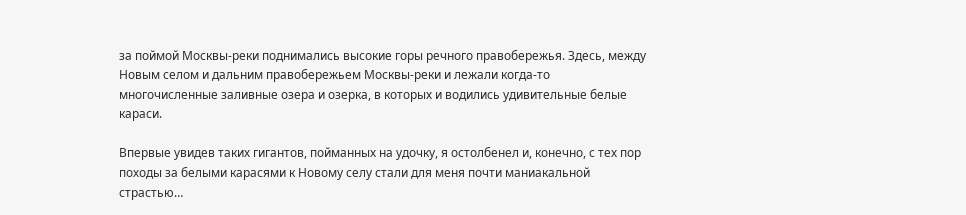за поймой Москвы-реки поднимались высокие горы речного правобережья. Здесь, между Новым селом и дальним правобережьем Москвы-реки и лежали когда-то многочисленные заливные озера и озерка, в которых и водились удивительные белые караси.

Впервые увидев таких гигантов, пойманных на удочку, я остолбенел и, конечно, с тех пор походы за белыми карасями к Новому селу стали для меня почти маниакальной страстью…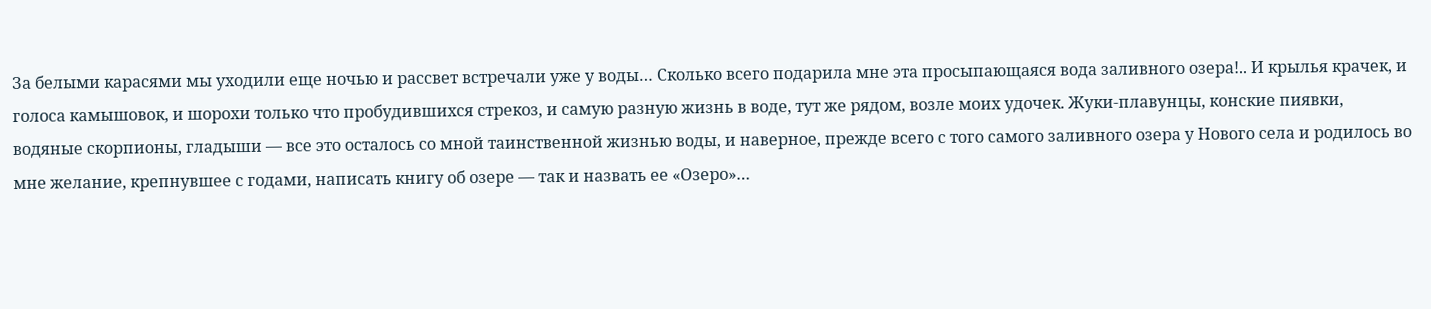За белыми карасями мы уходили еще ночью и рассвет встречали уже у воды… Сколько всего подарила мне эта просыпающаяся вода заливного озера!.. И крылья крачек, и голоса камышовок, и шорохи только что пробудившихся стрекоз, и самую разную жизнь в воде, тут же рядом, возле моих удочек. Жуки-плавунцы, конские пиявки, водяные скорпионы, гладыши — все это осталось со мной таинственной жизнью воды, и наверное, прежде всего с того самого заливного озера у Нового села и родилось во мне желание, крепнувшее с годами, написать книгу об озере — так и назвать ее «Озеро»…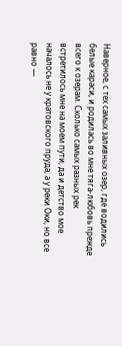Наверное, с тех самых заливных озер, где водились белые караси, и родилась во мне тяга-любовь прежде всего к озерам. Сколько самых разных рек встретилось мне на моем пути, да и детство мое началось не у кратовского пруда, а у реки Оки, но все равно —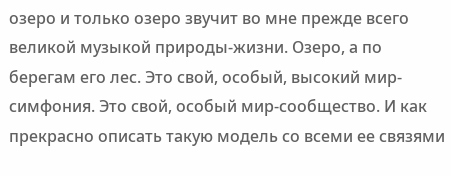озеро и только озеро звучит во мне прежде всего великой музыкой природы-жизни. Озеро, а по берегам его лес. Это свой, особый, высокий мир-симфония. Это свой, особый мир-сообщество. И как прекрасно описать такую модель со всеми ее связями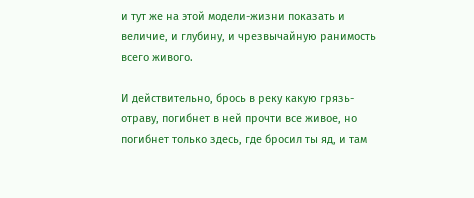и тут же на этой модели-жизни показать и величие, и глубину, и чрезвычайную ранимость всего живого.

И действительно, брось в реку какую грязь-отраву, погибнет в ней прочти все живое, но погибнет только здесь, где бросил ты яд, и там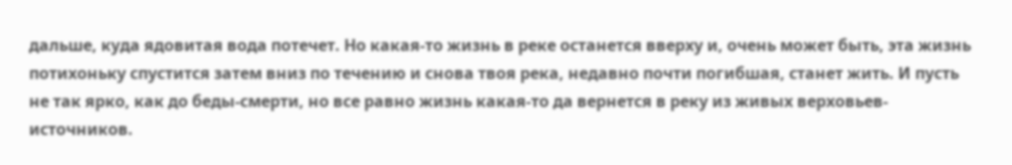дальше, куда ядовитая вода потечет. Но какая-то жизнь в реке останется вверху и, очень может быть, эта жизнь потихоньку спустится затем вниз по течению и снова твоя река, недавно почти погибшая, станет жить. И пусть не так ярко, как до беды-смерти, но все равно жизнь какая-то да вернется в реку из живых верховьев-источников.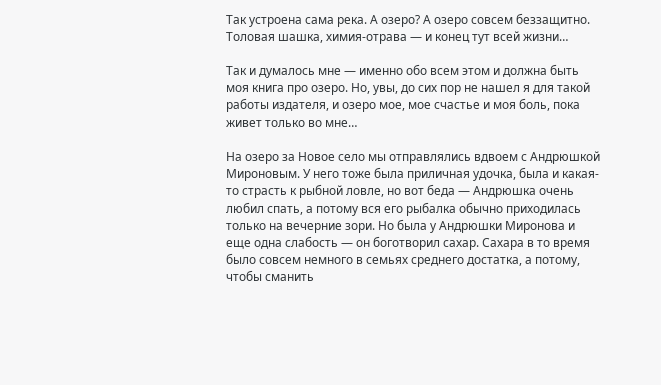Так устроена сама река. А озеро? А озеро совсем беззащитно. Толовая шашка, химия-отрава — и конец тут всей жизни…

Так и думалось мне — именно обо всем этом и должна быть моя книга про озеро. Но, увы, до сих пор не нашел я для такой работы издателя, и озеро мое, мое счастье и моя боль, пока живет только во мне…

На озеро за Новое село мы отправлялись вдвоем с Андрюшкой Мироновым. У него тоже была приличная удочка, была и какая-то страсть к рыбной ловле, но вот беда — Андрюшка очень любил спать, а потому вся его рыбалка обычно приходилась только на вечерние зори. Но была у Андрюшки Миронова и еще одна слабость — он боготворил сахар. Сахара в то время было совсем немного в семьях среднего достатка, а потому, чтобы сманить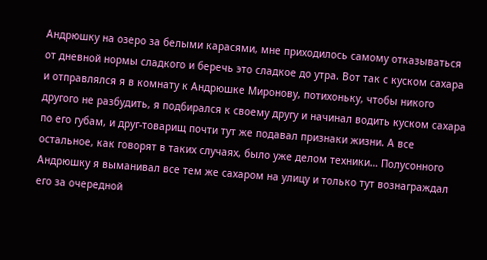Андрюшку на озеро за белыми карасями, мне приходилось самому отказываться от дневной нормы сладкого и беречь это сладкое до утра. Вот так с куском сахара и отправлялся я в комнату к Андрюшке Миронову, потихоньку, чтобы никого другого не разбудить, я подбирался к своему другу и начинал водить куском сахара по его губам, и друг-товарищ почти тут же подавал признаки жизни. А все остальное, как говорят в таких случаях, было уже делом техники… Полусонного Андрюшку я выманивал все тем же сахаром на улицу и только тут вознаграждал его за очередной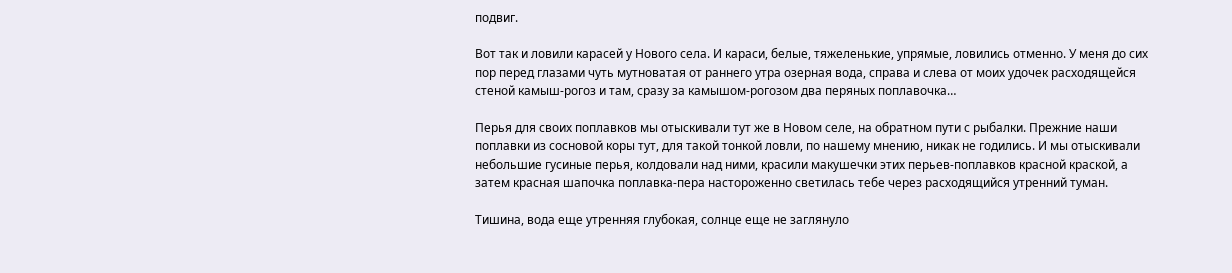подвиг.

Вот так и ловили карасей у Нового села. И караси, белые, тяжеленькие, упрямые, ловились отменно. У меня до сих пор перед глазами чуть мутноватая от раннего утра озерная вода, справа и слева от моих удочек расходящейся стеной камыш-рогоз и там, сразу за камышом-рогозом два перяных поплавочка…

Перья для своих поплавков мы отыскивали тут же в Новом селе, на обратном пути с рыбалки. Прежние наши поплавки из сосновой коры тут, для такой тонкой ловли, по нашему мнению, никак не годились. И мы отыскивали небольшие гусиные перья, колдовали над ними, красили макушечки этих перьев-поплавков красной краской, а затем красная шапочка поплавка-пера настороженно светилась тебе через расходящийся утренний туман.

Тишина, вода еще утренняя глубокая, солнце еще не заглянуло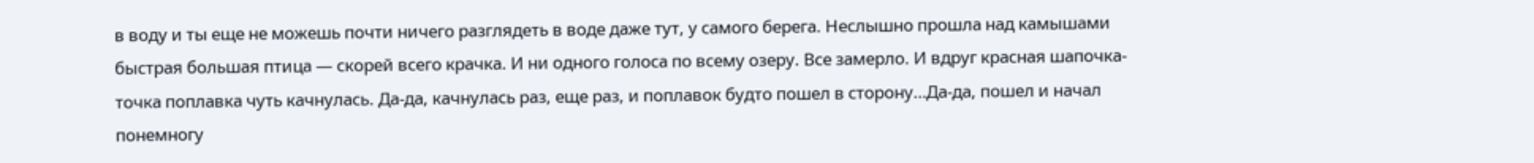в воду и ты еще не можешь почти ничего разглядеть в воде даже тут, у самого берега. Неслышно прошла над камышами быстрая большая птица — скорей всего крачка. И ни одного голоса по всему озеру. Все замерло. И вдруг красная шапочка-точка поплавка чуть качнулась. Да-да, качнулась раз, еще раз, и поплавок будто пошел в сторону…Да-да, пошел и начал понемногу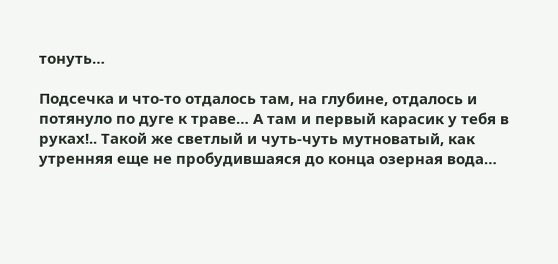тонуть…

Подсечка и что-то отдалось там, на глубине, отдалось и потянуло по дуге к траве… А там и первый карасик у тебя в руках!.. Такой же светлый и чуть-чуть мутноватый, как утренняя еще не пробудившаяся до конца озерная вода…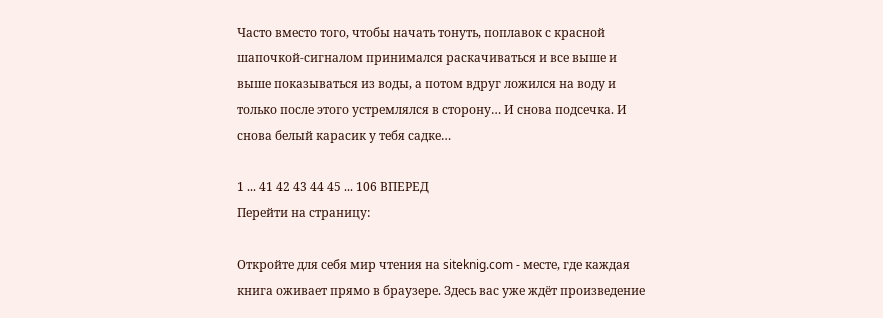Часто вместо того, чтобы начать тонуть, поплавок с красной шапочкой-сигналом принимался раскачиваться и все выше и выше показываться из воды, а потом вдруг ложился на воду и только после этого устремлялся в сторону… И снова подсечка. И снова белый карасик у тебя садке…

1 ... 41 42 43 44 45 ... 106 ВПЕРЕД
Перейти на страницу:

Откройте для себя мир чтения на siteknig.com - месте, где каждая книга оживает прямо в браузере. Здесь вас уже ждёт произведение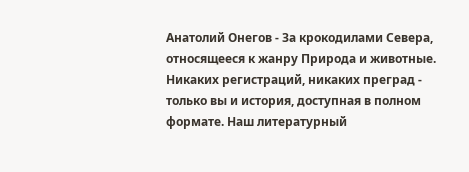Анатолий Онегов - За крокодилами Севера, относящееся к жанру Природа и животные. Никаких регистраций, никаких преград - только вы и история, доступная в полном формате. Наш литературный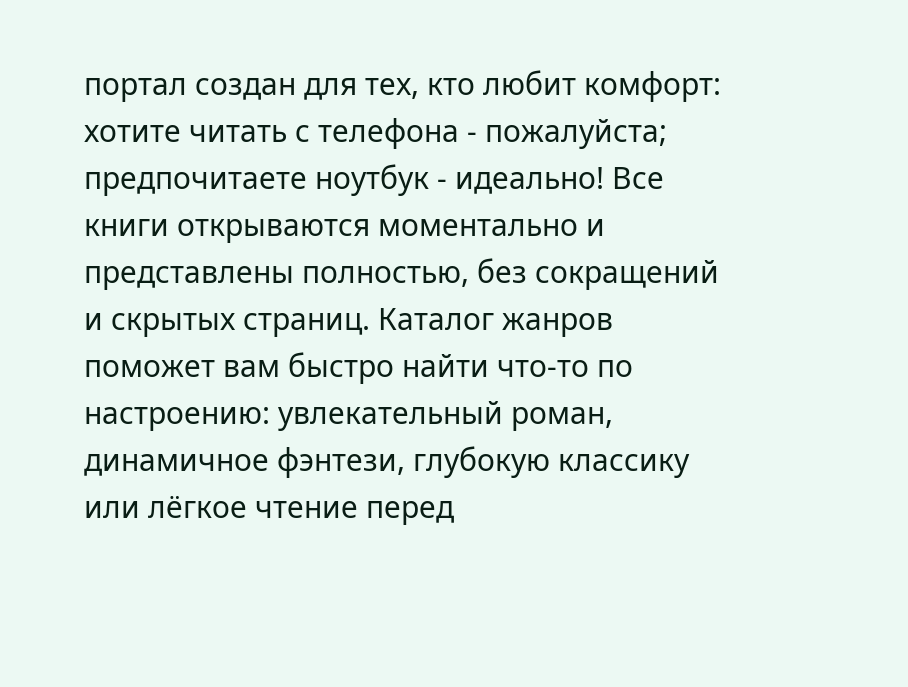портал создан для тех, кто любит комфорт: хотите читать с телефона - пожалуйста; предпочитаете ноутбук - идеально! Все книги открываются моментально и представлены полностью, без сокращений и скрытых страниц. Каталог жанров поможет вам быстро найти что-то по настроению: увлекательный роман, динамичное фэнтези, глубокую классику или лёгкое чтение перед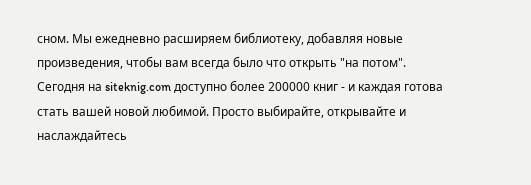сном. Мы ежедневно расширяем библиотеку, добавляя новые произведения, чтобы вам всегда было что открыть "на потом". Сегодня на siteknig.com доступно более 200000 книг - и каждая готова стать вашей новой любимой. Просто выбирайте, открывайте и наслаждайтесь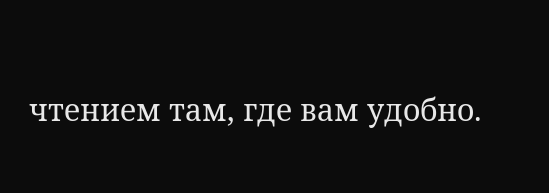чтением там, где вам удобно.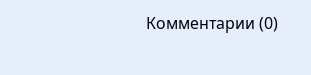Комментарии (0)